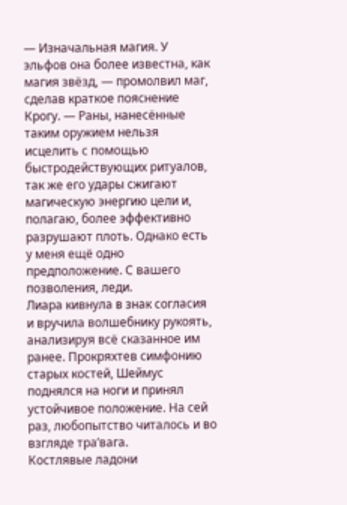— Изначальная магия. У эльфов она более известна, как магия звёзд, — промолвил маг, сделав краткое пояснение Крогу. — Раны, нанесённые таким оружием нельзя исцелить с помощью быстродействующих ритуалов, так же его удары сжигают магическую энергию цели и, полагаю, более эффективно разрушают плоть. Однако есть у меня ещё одно предположение. С вашего позволения, леди.
Лиара кивнула в знак согласия и вручила волшебнику рукоять, анализируя всё сказанное им ранее. Прокряхтев симфонию старых костей, Шеймус поднялся на ноги и принял устойчивое положение. На сей раз, любопытство читалось и во взгляде тра’вага.
Костлявые ладони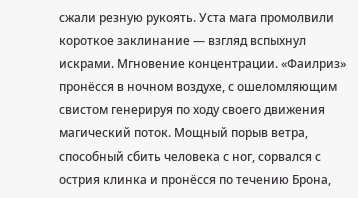сжали резную рукоять. Уста мага промолвили короткое заклинание — взгляд вспыхнул искрами. Мгновение концентрации. «Фаилриз» пронёсся в ночном воздухе, с ошеломляющим свистом генерируя по ходу своего движения магический поток. Мощный порыв ветра, способный сбить человека с ног, сорвался с острия клинка и пронёсся по течению Брона,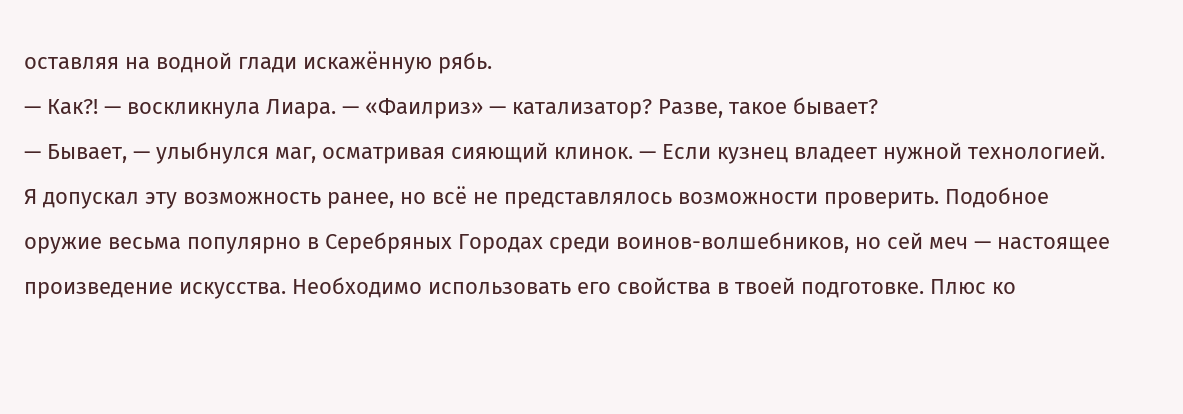оставляя на водной глади искажённую рябь.
— Как?! — воскликнула Лиара. — «Фаилриз» — катализатор? Разве, такое бывает?
— Бывает, — улыбнулся маг, осматривая сияющий клинок. — Если кузнец владеет нужной технологией. Я допускал эту возможность ранее, но всё не представлялось возможности проверить. Подобное оружие весьма популярно в Серебряных Городах среди воинов-волшебников, но сей меч — настоящее произведение искусства. Необходимо использовать его свойства в твоей подготовке. Плюс ко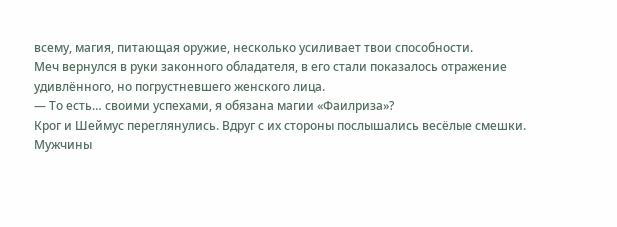всему, магия, питающая оружие, несколько усиливает твои способности.
Меч вернулся в руки законного обладателя, в его стали показалось отражение удивлённого, но погрустневшего женского лица.
— То есть… своими успехами, я обязана магии «Фаилриза»?
Крог и Шеймус переглянулись. Вдруг с их стороны послышались весёлые смешки. Мужчины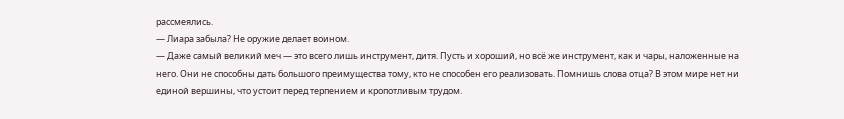рассмеялись.
— Лиара забыла? Не оружие делает воином.
— Даже самый великий меч — это всего лишь инструмент, дитя. Пусть и хороший, но всё же инструмент, как и чары, наложенные на него. Они не способны дать большого преимущества тому, кто не способен его реализовать. Помнишь слова отца? В этом мире нет ни единой вершины, что устоит перед терпением и кропотливым трудом.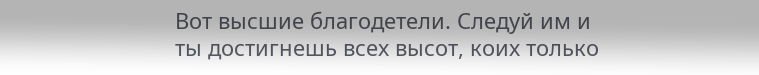Вот высшие благодетели. Следуй им и ты достигнешь всех высот, коих только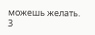можешь желать.
3